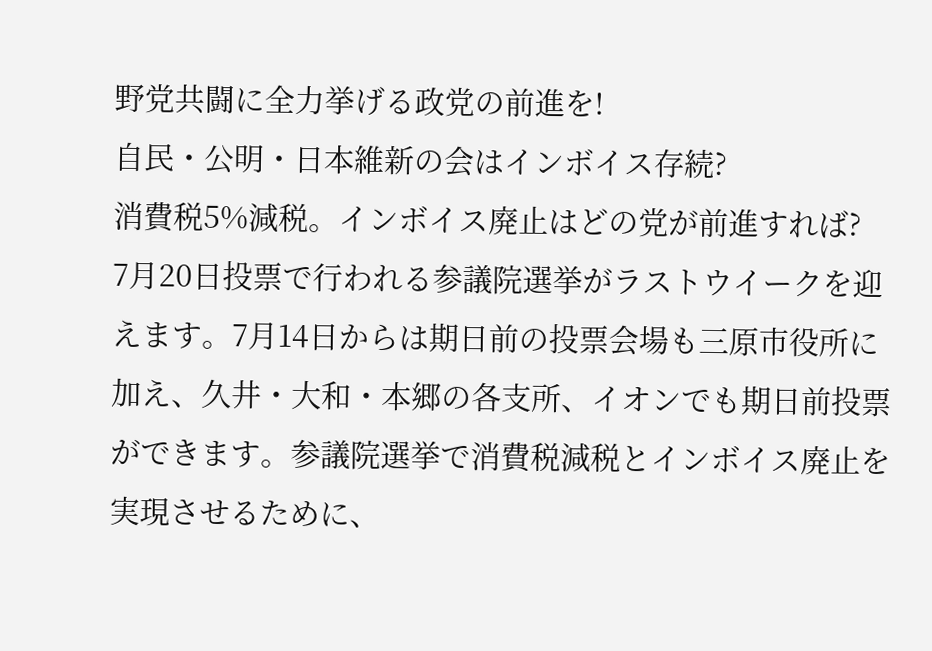野党共闘に全力挙げる政党の前進を!
自民・公明・日本維新の会はインボイス存続?
消費税5%減税。インボイス廃止はどの党が前進すれば?
7月20日投票で行われる参議院選挙がラストウイークを迎えます。7月14日からは期日前の投票会場も三原市役所に加え、久井・大和・本郷の各支所、イオンでも期日前投票ができます。参議院選挙で消費税減税とインボイス廃止を実現させるために、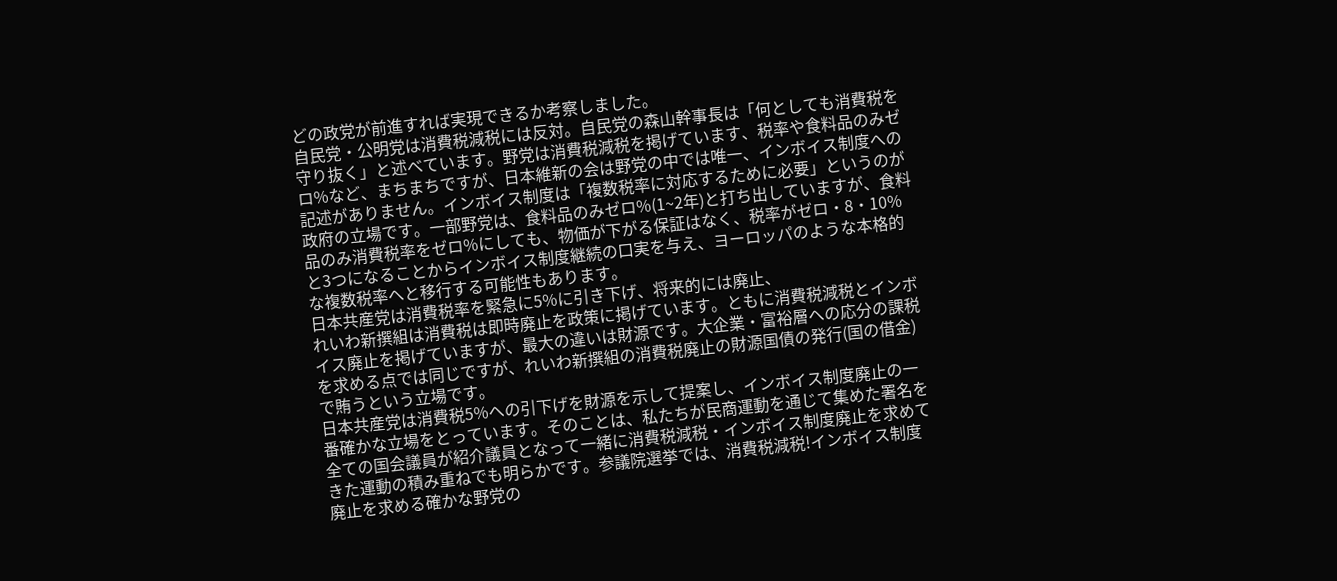どの政党が前進すれば実現できるか考察しました。
自民党・公明党は消費税減税には反対。自民党の森山幹事長は「何としても消費税を守り抜く」と述べています。野党は消費税減税を掲げています、税率や食料品のみゼロ%など、まちまちですが、日本維新の会は野党の中では唯一、インボイス制度への記述がありません。インボイス制度は「複数税率に対応するために必要」というのが政府の立場です。一部野党は、食料品のみゼロ%(1~2年)と打ち出していますが、食料品のみ消費税率をゼロ%にしても、物価が下がる保証はなく、税率がゼロ・8・10%と3つになることからインボイス制度継続の口実を与え、ヨーロッパのような本格的な複数税率へと移行する可能性もあります。
日本共産党は消費税率を緊急に5%に引き下げ、将来的には廃止、
れいわ新撰組は消費税は即時廃止を政策に掲げています。ともに消費税減税とインボイス廃止を掲げていますが、最大の違いは財源です。大企業・富裕層への応分の課税を求める点では同じですが、れいわ新撰組の消費税廃止の財源国債の発行(国の借金)で賄うという立場です。
日本共産党は消費税5%への引下げを財源を示して提案し、インボイス制度廃止の一番確かな立場をとっています。そのことは、私たちが民商運動を通じて集めた署名を全ての国会議員が紹介議員となって一緒に消費税減税・インボイス制度廃止を求めてきた運動の積み重ねでも明らかです。参議院選挙では、消費税減税!インボイス制度廃止を求める確かな野党の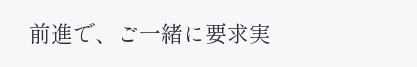前進で、ご一緒に要求実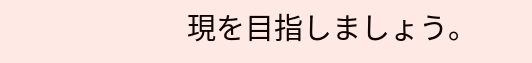現を目指しましょう。